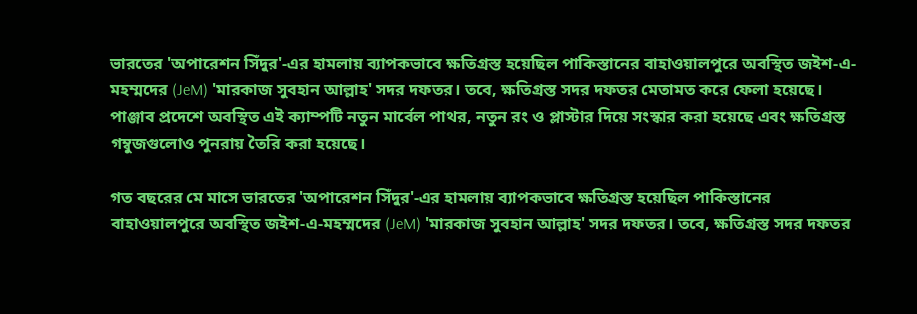ভারতের 'অপারেশন সিঁদুর'-এর হামলায় ব্যাপকভাবে ক্ষতিগ্রস্ত হয়েছিল পাকিস্তানের বাহাওয়ালপুরে অবস্থিত জইশ-এ-মহম্মদের (JeM) 'মারকাজ সুবহান আল্লাহ' সদর দফতর। তবে, ক্ষতিগ্রস্ত সদর দফতর মেতামত করে ফেলা হয়েছে। পাঞ্জাব প্রদেশে অবস্থিত এই ক্যাম্পটি নতুন মার্বেল পাথর, নতুন রং ও প্লাস্টার দিয়ে সংস্কার করা হয়েছে এবং ক্ষতিগ্রস্ত গম্বুজগুলোও পুনরায় তৈরি করা হয়েছে।

গত বছরের মে মাসে ভারতের 'অপারেশন সিঁদুর'-এর হামলায় ব্যাপকভাবে ক্ষতিগ্রস্ত হয়েছিল পাকিস্তানের বাহাওয়ালপুরে অবস্থিত জইশ-এ-মহম্মদের (JeM) 'মারকাজ সুবহান আল্লাহ' সদর দফতর। তবে, ক্ষতিগ্রস্ত সদর দফতর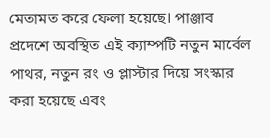মেতামত করে ফেলা হয়েছে। পাঞ্জাব প্রদেশে অবস্থিত এই ক্যাম্পটি নতুন মার্বেল পাথর, নতুন রং ও প্লাস্টার দিয়ে সংস্কার করা হয়েছে এবং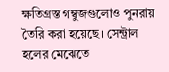ক্ষতিগ্রস্ত গম্বুজগুলোও পুনরায় তৈরি করা হয়েছে। সেন্ট্রাল হলের মেঝেতে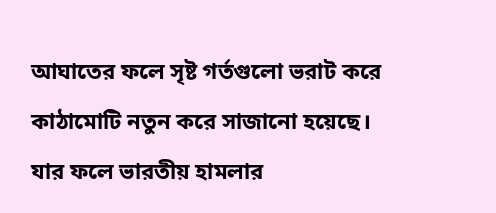আঘাতের ফলে সৃষ্ট গর্তগুলো ভরাট করে কাঠামোটি নতুন করে সাজানো হয়েছে। যার ফলে ভারতীয় হামলার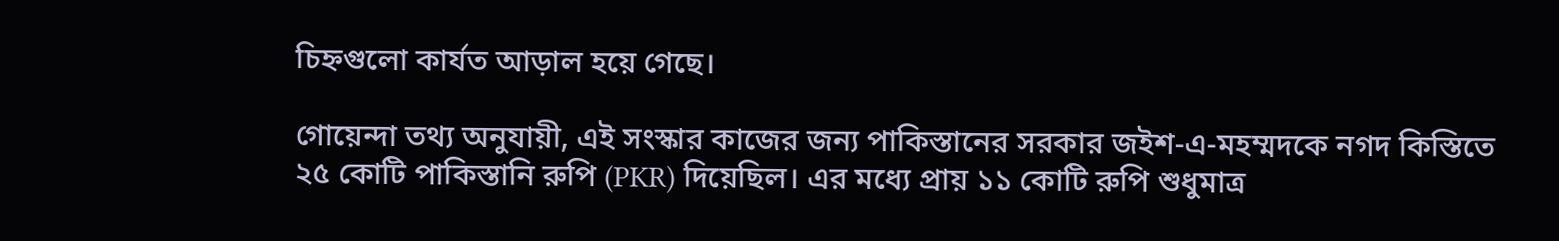চিহ্নগুলো কার্যত আড়াল হয়ে গেছে।

গোয়েন্দা তথ্য অনুযায়ী, এই সংস্কার কাজের জন্য পাকিস্তানের সরকার জইশ-এ-মহম্মদকে নগদ কিস্তিতে ২৫ কোটি পাকিস্তানি রুপি (PKR) দিয়েছিল। এর মধ্যে প্রায় ১১ কোটি রুপি শুধুমাত্র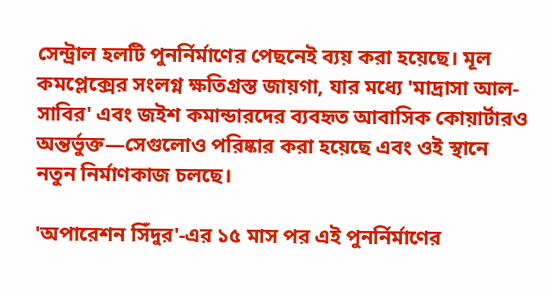সেন্ট্রাল হলটি পুনর্নির্মাণের পেছনেই ব্যয় করা হয়েছে। মূল কমপ্লেক্সের সংলগ্ন ক্ষতিগ্রস্ত জায়গা, যার মধ্যে 'মাদ্রাসা আল-সাবির' এবং জইশ কমান্ডারদের ব্যবহৃত আবাসিক কোয়ার্টারও অন্তর্ভুক্ত—সেগুলোও পরিষ্কার করা হয়েছে এবং ওই স্থানে নতুন নির্মাণকাজ চলছে।

'অপারেশন সিঁদুর'-এর ১৫ মাস পর এই পুনর্নির্মাণের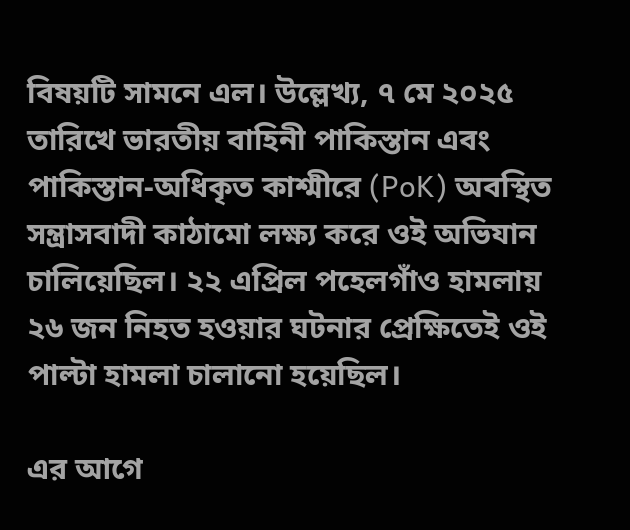বিষয়টি সামনে এল। উল্লেখ্য, ৭ মে ২০২৫ তারিখে ভারতীয় বাহিনী পাকিস্তান এবং পাকিস্তান-অধিকৃত কাশ্মীরে (PoK) অবস্থিত সন্ত্রাসবাদী কাঠামো লক্ষ্য করে ওই অভিযান চালিয়েছিল। ২২ এপ্রিল পহেলগাঁও হামলায় ২৬ জন নিহত হওয়ার ঘটনার প্রেক্ষিতেই ওই পাল্টা হামলা চালানো হয়েছিল।

এর আগে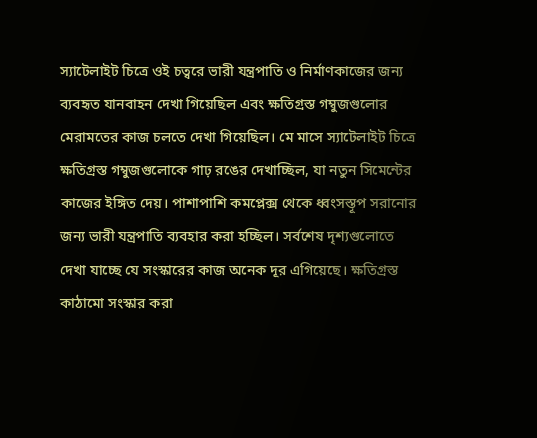স্যাটেলাইট চিত্রে ওই চত্বরে ভারী যন্ত্রপাতি ও নির্মাণকাজের জন্য ব্যবহৃত যানবাহন দেখা গিয়েছিল এবং ক্ষতিগ্রস্ত গম্বুজগুলোর মেরামতের কাজ চলতে দেখা গিয়েছিল। মে মাসে স্যাটেলাইট চিত্রে ক্ষতিগ্রস্ত গম্বুজগুলোকে গাঢ় রঙের দেখাচ্ছিল, যা নতুন সিমেন্টের কাজের ইঙ্গিত দেয়। পাশাপাশি কমপ্লেক্স থেকে ধ্বংসস্তূপ সরানোর জন্য ভারী যন্ত্রপাতি ব্যবহার করা হচ্ছিল। সর্বশেষ দৃশ্যগুলোতে দেখা যাচ্ছে যে সংস্কারের কাজ অনেক দূর এগিয়েছে। ক্ষতিগ্রস্ত কাঠামো সংস্কার করা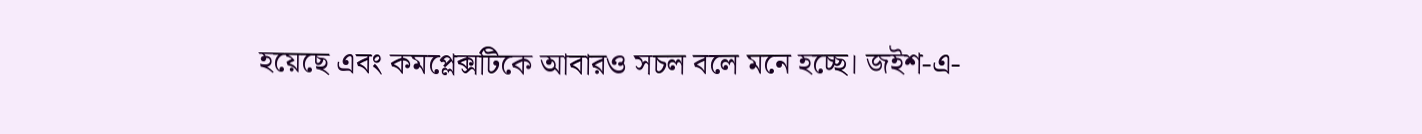হয়েছে এবং কমপ্লেক্সটিকে আবারও সচল বলে মনে হচ্ছে। জইশ-এ-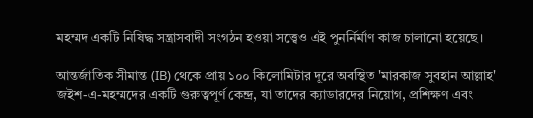মহম্মদ একটি নিষিদ্ধ সন্ত্রাসবাদী সংগঠন হওয়া সত্ত্বেও এই পুনর্নির্মাণ কাজ চালানো হয়েছে।

আন্তর্জাতিক সীমান্ত (IB) থেকে প্রায় ১০০ কিলোমিটার দূরে অবস্থিত 'মারকাজ সুবহান আল্লাহ' জইশ-এ-মহম্মদের একটি গুরুত্বপূর্ণ কেন্দ্র, যা তাদের ক্যাডারদের নিয়োগ, প্রশিক্ষণ এবং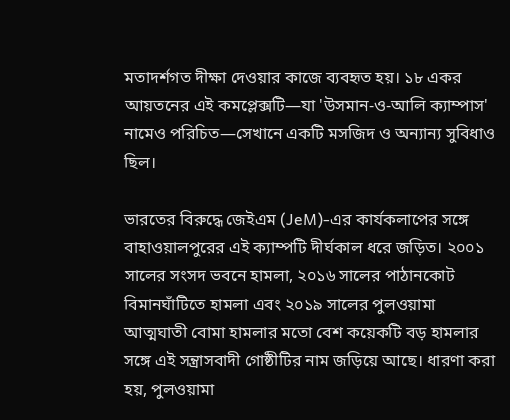মতাদর্শগত দীক্ষা দেওয়ার কাজে ব্যবহৃত হয়। ১৮ একর আয়তনের এই কমপ্লেক্সটি—যা 'উসমান-ও-আলি ক্যাম্পাস' নামেও পরিচিত—সেখানে একটি মসজিদ ও অন্যান্য সুবিধাও ছিল।

ভারতের বিরুদ্ধে জেইএম (JeM)-এর কার্যকলাপের সঙ্গে বাহাওয়ালপুরের এই ক্যাম্পটি দীর্ঘকাল ধরে জড়িত। ২০০১ সালের সংসদ ভবনে হামলা, ২০১৬ সালের পাঠানকোট বিমানঘাঁটিতে হামলা এবং ২০১৯ সালের পুলওয়ামা আত্মঘাতী বোমা হামলার মতো বেশ কয়েকটি বড় হামলার সঙ্গে এই সন্ত্রাসবাদী গোষ্ঠীটির নাম জড়িয়ে আছে। ধারণা করা হয়, পুলওয়ামা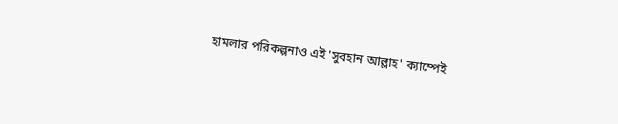হামলার পরিকল্পনাও এই 'সুবহান আল্লাহ' ক্যাম্পেই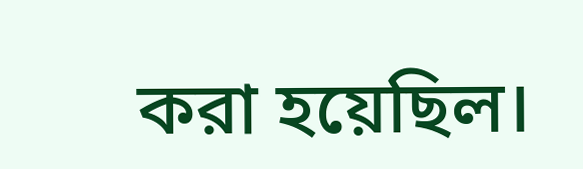করা হয়েছিল।